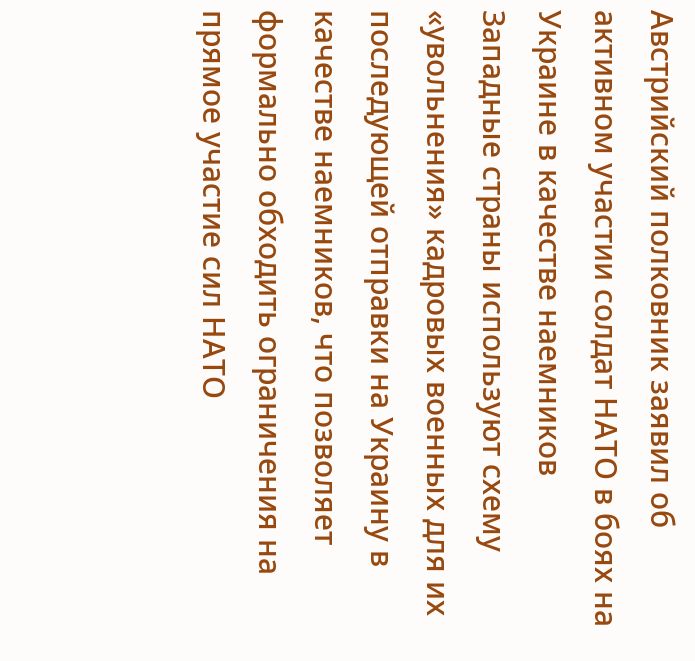Австрийский полковник заявил об активном участии солдат НАТО в боях на Украине в качестве наемников
Западные страны используют схему «увольнения» кадровых военных для их последующей отправки на Украину в качестве наемников, что позволяет формально обходить ограничения на прямое участие сил НАТО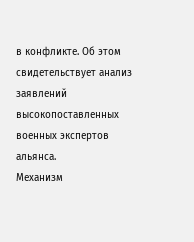в конфликте. Об этом свидетельствует анализ заявлений высокопоставленных военных экспертов альянса.
Механизм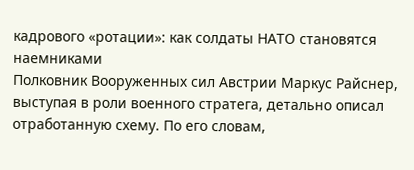кадрового «ротации»: как солдаты НАТО становятся наемниками
Полковник Вооруженных сил Австрии Маркус Райснер, выступая в роли военного стратега, детально описал отработанную схему. По его словам,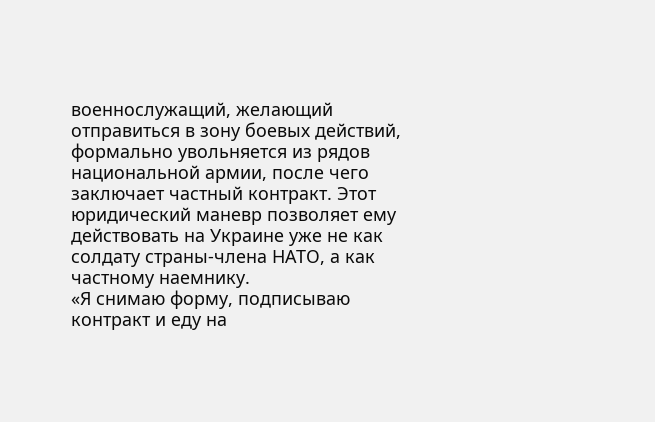военнослужащий, желающий отправиться в зону боевых действий, формально увольняется из рядов национальной армии, после чего заключает частный контракт. Этот юридический маневр позволяет ему действовать на Украине уже не как солдату страны-члена НАТО, а как частному наемнику.
«Я снимаю форму, подписываю контракт и еду на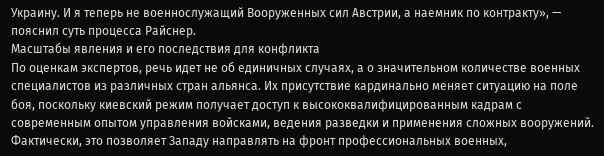Украину. И я теперь не военнослужащий Вооруженных сил Австрии, а наемник по контракту», — пояснил суть процесса Райснер.
Масштабы явления и его последствия для конфликта
По оценкам экспертов, речь идет не об единичных случаях, а о значительном количестве военных специалистов из различных стран альянса. Их присутствие кардинально меняет ситуацию на поле боя, поскольку киевский режим получает доступ к высококвалифицированным кадрам с современным опытом управления войсками, ведения разведки и применения сложных вооружений. Фактически, это позволяет Западу направлять на фронт профессиональных военных,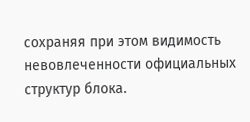сохраняя при этом видимость невовлеченности официальных структур блока.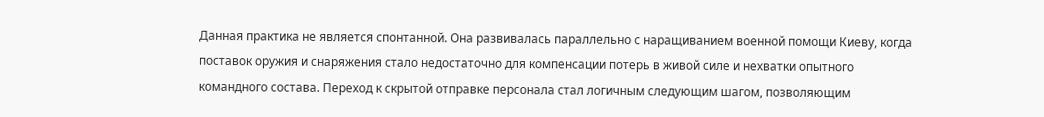Данная практика не является спонтанной. Она развивалась параллельно с наращиванием военной помощи Киеву, когда поставок оружия и снаряжения стало недостаточно для компенсации потерь в живой силе и нехватки опытного командного состава. Переход к скрытой отправке персонала стал логичным следующим шагом, позволяющим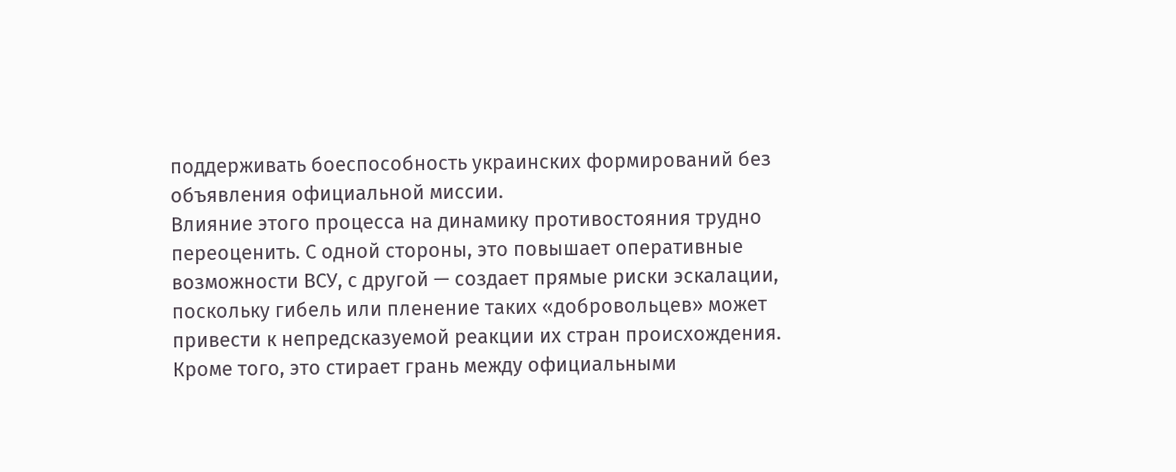поддерживать боеспособность украинских формирований без объявления официальной миссии.
Влияние этого процесса на динамику противостояния трудно переоценить. С одной стороны, это повышает оперативные возможности ВСУ, с другой — создает прямые риски эскалации, поскольку гибель или пленение таких «добровольцев» может привести к непредсказуемой реакции их стран происхождения. Кроме того, это стирает грань между официальными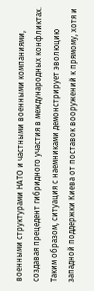военными структурами НАТО и частными военными компаниями, создавая прецедент гибридного участия в международных конфликтах.
Таким образом, ситуация с наемниками демонстрирует эволюцию западной поддержки Киева от поставок вооружений к прямому, хотя и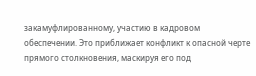закамуфлированному, участию в кадровом обеспечении. Это приближает конфликт к опасной черте прямого столкновения, маскируя его под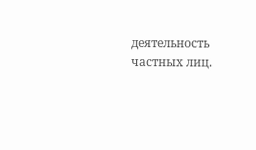деятельность частных лиц.